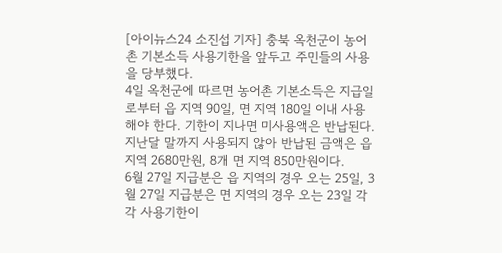[아이뉴스24 소진섭 기자] 충북 옥천군이 농어촌 기본소득 사용기한을 앞두고 주민들의 사용을 당부했다.
4일 옥천군에 따르면 농어촌 기본소득은 지급일로부터 읍 지역 90일, 면 지역 180일 이내 사용해야 한다. 기한이 지나면 미사용액은 반납된다.
지난달 말까지 사용되지 않아 반납된 금액은 읍 지역 2680만원, 8개 면 지역 850만원이다.
6월 27일 지급분은 읍 지역의 경우 오는 25일, 3월 27일 지급분은 면 지역의 경우 오는 23일 각각 사용기한이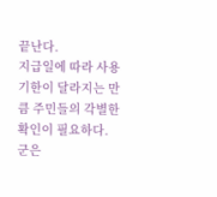끝난다.
지급일에 따라 사용기한이 달라지는 만큼 주민들의 각별한 확인이 필요하다.
군은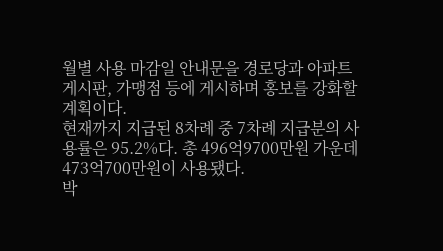월별 사용 마감일 안내문을 경로당과 아파트 게시판, 가맹점 등에 게시하며 홍보를 강화할 계획이다.
현재까지 지급된 8차례 중 7차례 지급분의 사용률은 95.2%다. 총 496억9700만원 가운데 473억700만원이 사용됐다.
박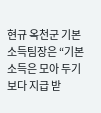현규 옥천군 기본소득팀장은 “기본소득은 모아 두기보다 지급 받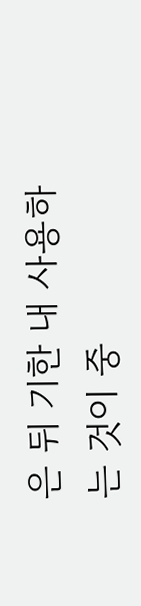은 뒤 기한 내 사용하는 것이 중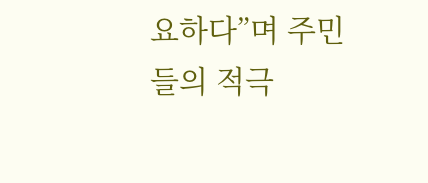요하다”며 주민들의 적극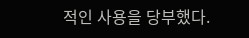적인 사용을 당부했다.